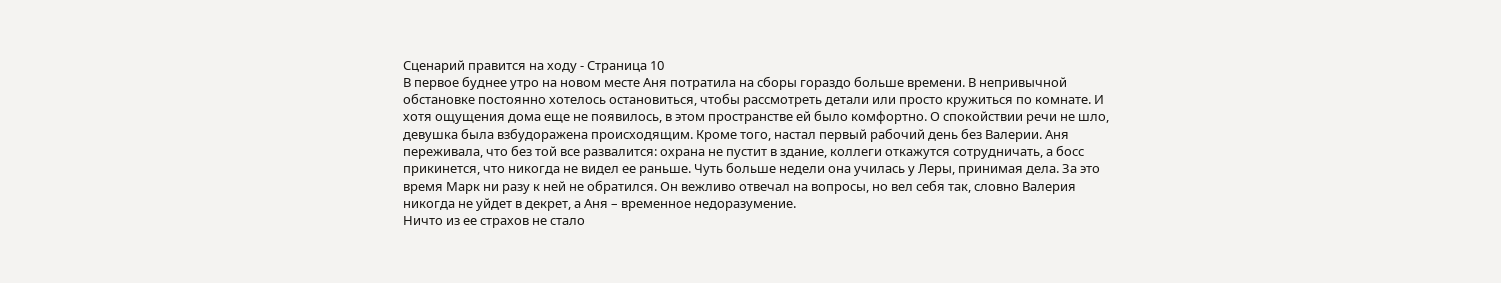Сценарий правится на ходу - Страница 10
В первое буднее утро на новом месте Аня потратила на сборы гораздо больше времени. В непривычной обстановке постоянно хотелось остановиться, чтобы рассмотреть детали или просто кружиться по комнате. И хотя ощущения дома еще не появилось, в этом пространстве ей было комфортно. О спокойствии речи не шло, девушка была взбудоражена происходящим. Кроме того, настал первый рабочий день без Валерии. Аня переживала, что без той все развалится: охрана не пустит в здание, коллеги откажутся сотрудничать, а босс прикинется, что никогда не видел ее раньше. Чуть больше недели она училась у Леры, принимая дела. За это время Марк ни разу к ней не обратился. Он вежливо отвечал на вопросы, но вел себя так, словно Валерия никогда не уйдет в декрет, а Аня – временное недоразумение.
Ничто из ее страхов не стало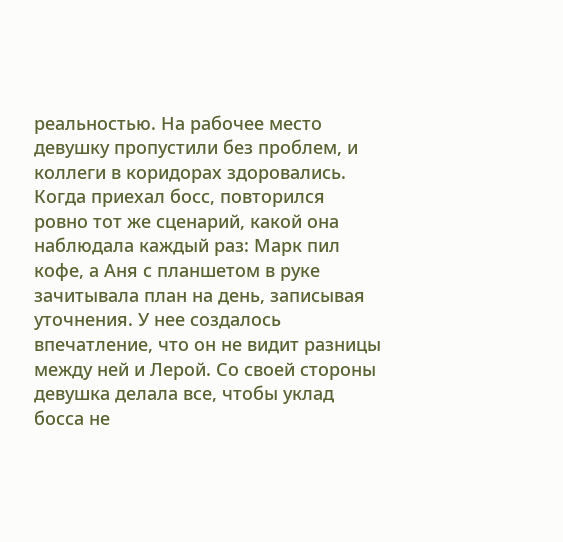реальностью. На рабочее место девушку пропустили без проблем, и коллеги в коридорах здоровались. Когда приехал босс, повторился ровно тот же сценарий, какой она наблюдала каждый раз: Марк пил кофе, а Аня с планшетом в руке зачитывала план на день, записывая уточнения. У нее создалось впечатление, что он не видит разницы между ней и Лерой. Со своей стороны девушка делала все, чтобы уклад босса не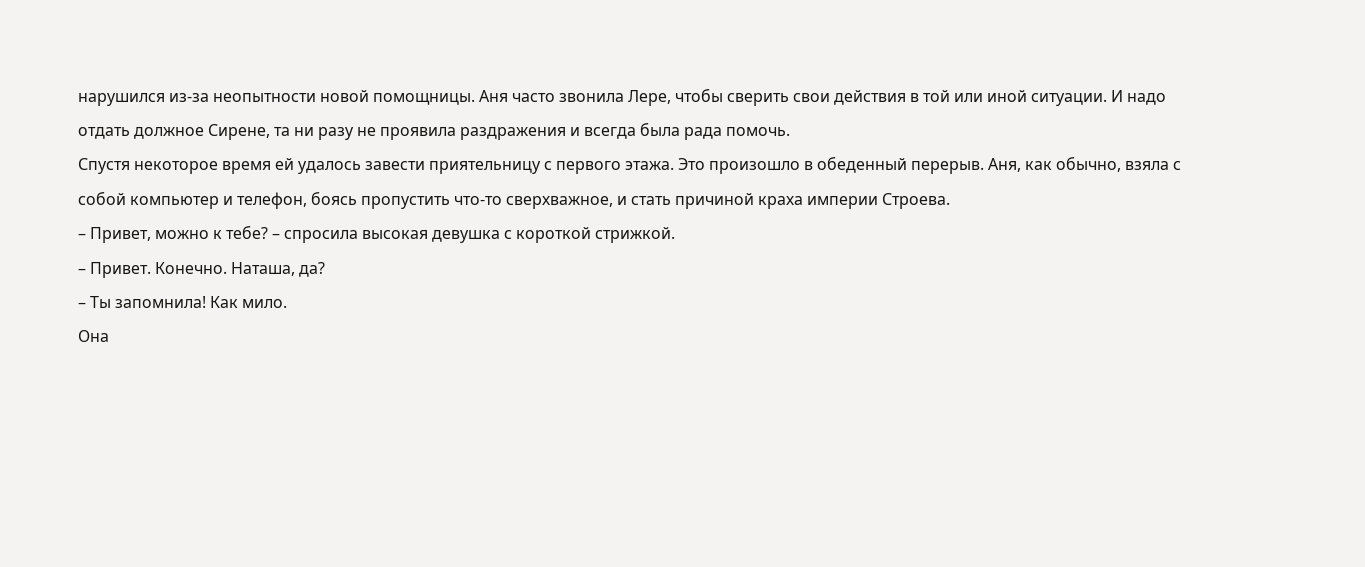нарушился из-за неопытности новой помощницы. Аня часто звонила Лере, чтобы сверить свои действия в той или иной ситуации. И надо отдать должное Сирене, та ни разу не проявила раздражения и всегда была рада помочь.
Спустя некоторое время ей удалось завести приятельницу с первого этажа. Это произошло в обеденный перерыв. Аня, как обычно, взяла с собой компьютер и телефон, боясь пропустить что-то сверхважное, и стать причиной краха империи Строева.
– Привет, можно к тебе? – спросила высокая девушка с короткой стрижкой.
– Привет. Конечно. Наташа, да?
– Ты запомнила! Как мило.
Она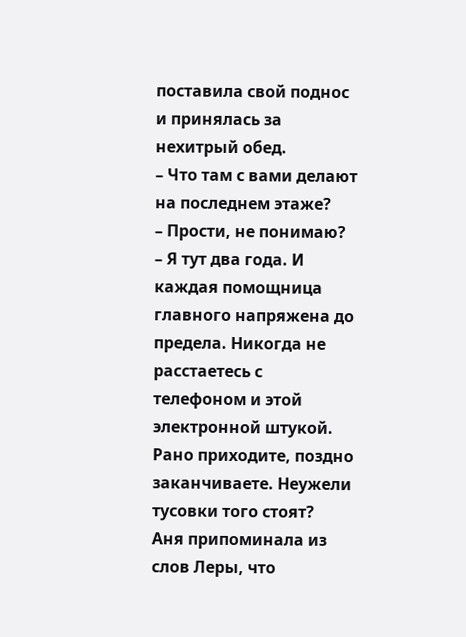поставила свой поднос и принялась за нехитрый обед.
– Что там с вами делают на последнем этаже?
– Прости, не понимаю?
– Я тут два года. И каждая помощница главного напряжена до предела. Никогда не расстаетесь с телефоном и этой электронной штукой. Рано приходите, поздно заканчиваете. Неужели тусовки того стоят?
Аня припоминала из слов Леры, что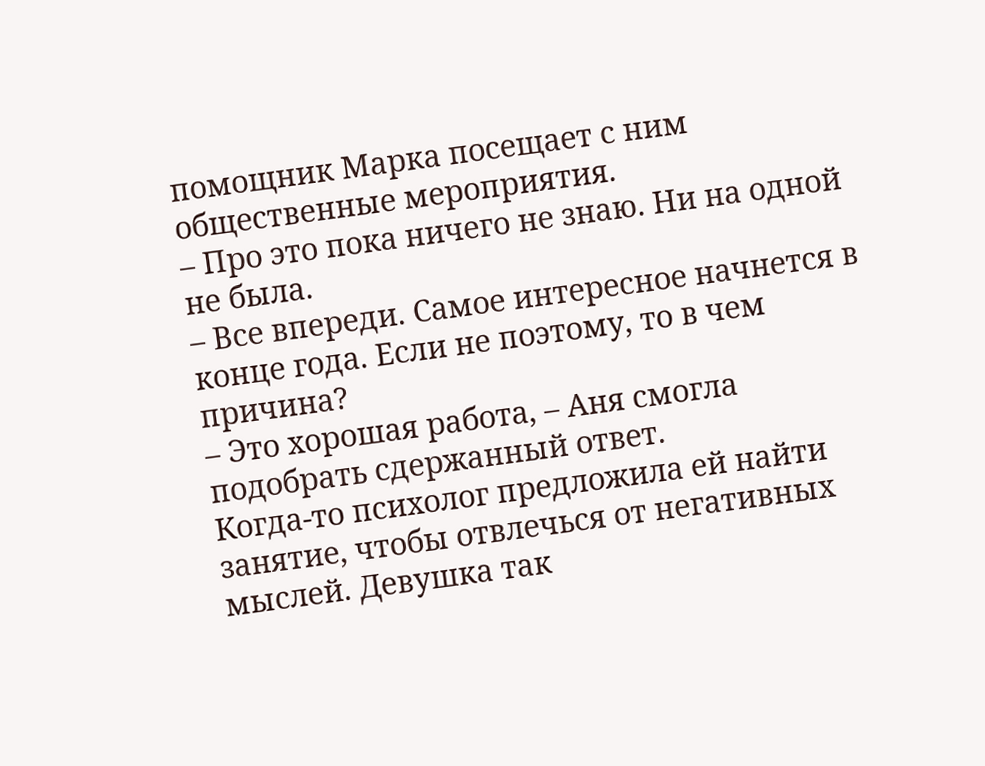помощник Марка посещает с ним общественные мероприятия.
– Про это пока ничего не знаю. Ни на одной не была.
– Все впереди. Самое интересное начнется в конце года. Если не поэтому, то в чем причина?
– Это хорошая работа, – Аня смогла подобрать сдержанный ответ.
Когда-то психолог предложила ей найти занятие, чтобы отвлечься от негативных мыслей. Девушка так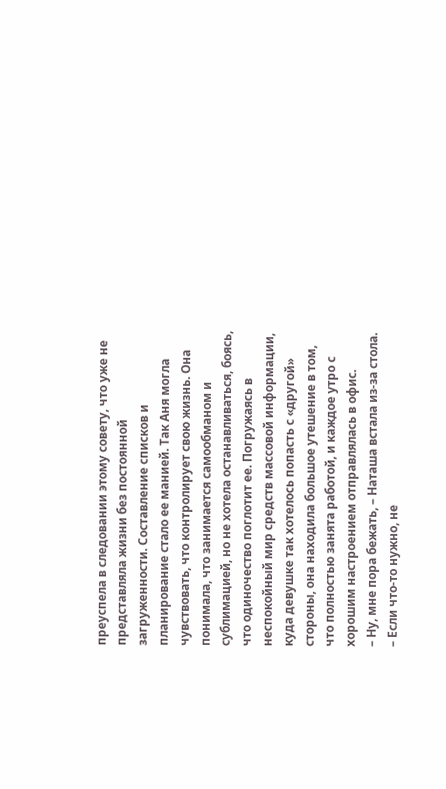преуспела в следовании этому совету, что уже не представляла жизни без постоянной загруженности. Составление списков и планирование стало ее манией. Так Аня могла чувствовать, что контролирует свою жизнь. Она понимала, что занимается самообманом и сублимацией, но не хотела останавливаться, боясь, что одиночество поглотит ее. Погружаясь в неспокойный мир средств массовой информации, куда девушке так хотелось попасть с «другой» стороны, она находила большое утешение в том, что полностью занята работой, и каждое утро с хорошим настроением отправлялась в офис.
– Ну, мне пора бежать, – Наташа встала из-за стола. – Если что-то нужно, не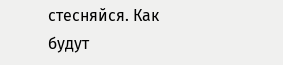стесняйся. Как будут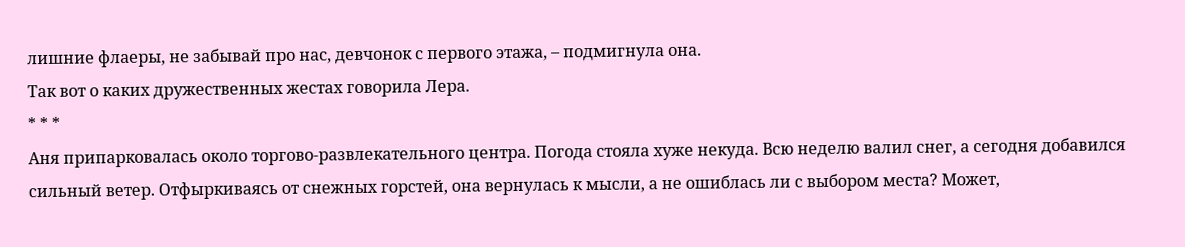лишние флаеры, не забывай про нас, девчонок с первого этажа, – подмигнула она.
Так вот о каких дружественных жестах говорила Лера.
* * *
Аня припарковалась около торгово-развлекательного центра. Погода стояла хуже некуда. Всю неделю валил снег, а сегодня добавился сильный ветер. Отфыркиваясь от снежных горстей, она вернулась к мысли, а не ошиблась ли с выбором места? Может,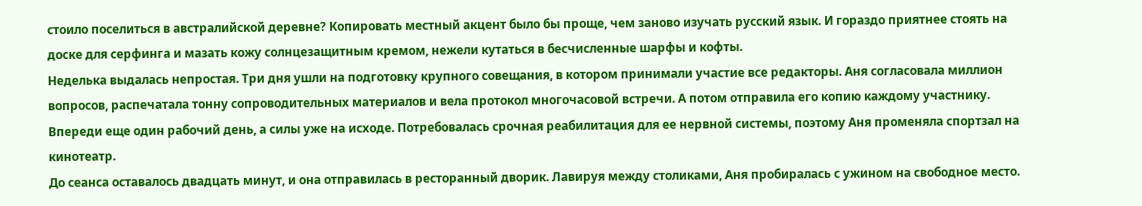стоило поселиться в австралийской деревне? Копировать местный акцент было бы проще, чем заново изучать русский язык. И гораздо приятнее стоять на доске для серфинга и мазать кожу солнцезащитным кремом, нежели кутаться в бесчисленные шарфы и кофты.
Неделька выдалась непростая. Три дня ушли на подготовку крупного совещания, в котором принимали участие все редакторы. Аня согласовала миллион вопросов, распечатала тонну сопроводительных материалов и вела протокол многочасовой встречи. А потом отправила его копию каждому участнику. Впереди еще один рабочий день, а силы уже на исходе. Потребовалась срочная реабилитация для ее нервной системы, поэтому Аня променяла спортзал на кинотеатр.
До сеанса оставалось двадцать минут, и она отправилась в ресторанный дворик. Лавируя между столиками, Аня пробиралась с ужином на свободное место.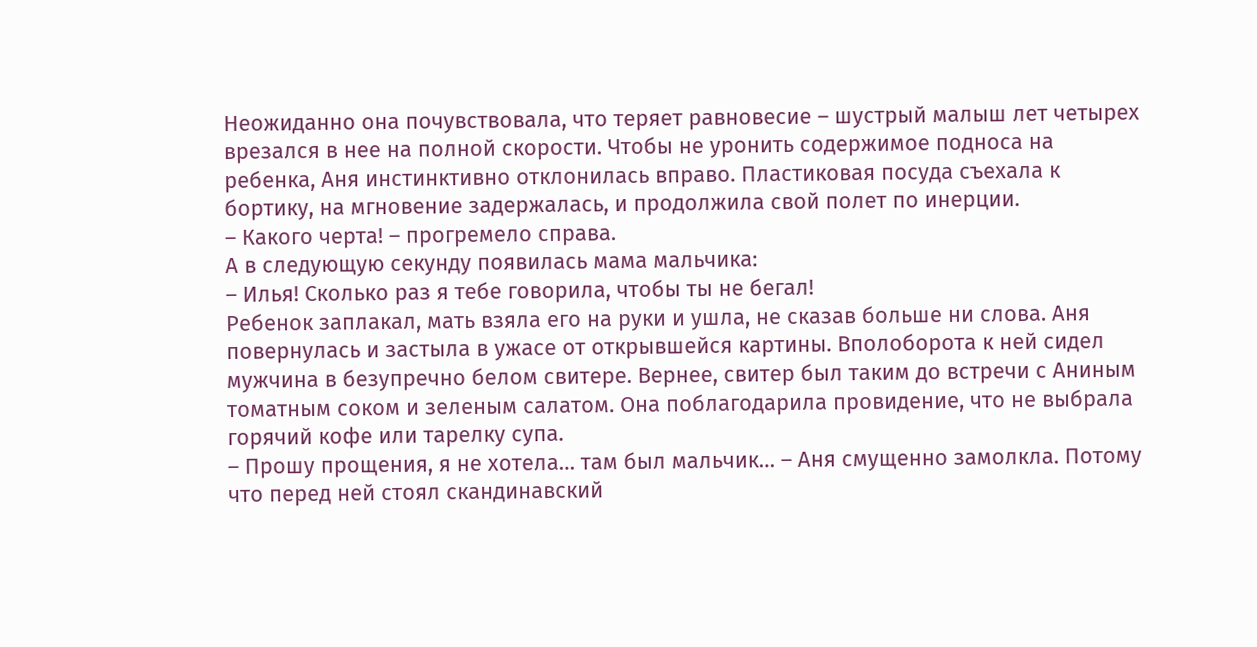Неожиданно она почувствовала, что теряет равновесие – шустрый малыш лет четырех врезался в нее на полной скорости. Чтобы не уронить содержимое подноса на ребенка, Аня инстинктивно отклонилась вправо. Пластиковая посуда съехала к бортику, на мгновение задержалась, и продолжила свой полет по инерции.
– Какого черта! – прогремело справа.
А в следующую секунду появилась мама мальчика:
– Илья! Сколько раз я тебе говорила, чтобы ты не бегал!
Ребенок заплакал, мать взяла его на руки и ушла, не сказав больше ни слова. Аня повернулась и застыла в ужасе от открывшейся картины. Вполоборота к ней сидел мужчина в безупречно белом свитере. Вернее, свитер был таким до встречи с Аниным томатным соком и зеленым салатом. Она поблагодарила провидение, что не выбрала горячий кофе или тарелку супа.
– Прошу прощения, я не хотела… там был мальчик… – Аня смущенно замолкла. Потому что перед ней стоял скандинавский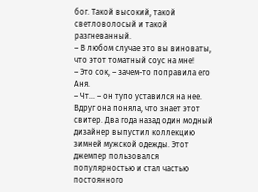бог. Такой высокий, такой светловолосый и такой разгневанный.
– В любом случае это вы виноваты, что этот томатный соус на мне!
– Это сок, – зачем-то поправила его Аня.
– Чт… – он тупо уставился на нее.
Вдруг она поняла, что знает этот свитер. Два года назад один модный дизайнер выпустил коллекцию зимней мужской одежды. Этот джемпер пользовался популярностью и стал частью постоянного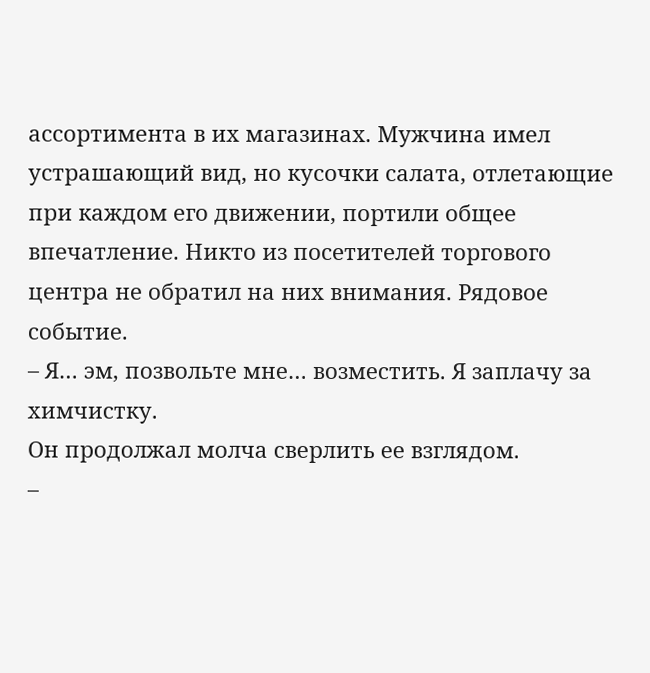ассортимента в их магазинах. Мужчина имел устрашающий вид, но кусочки салата, отлетающие при каждом его движении, портили общее впечатление. Никто из посетителей торгового центра не обратил на них внимания. Рядовое событие.
– Я… эм, позвольте мне… возместить. Я заплачу за химчистку.
Он продолжал молча сверлить ее взглядом.
–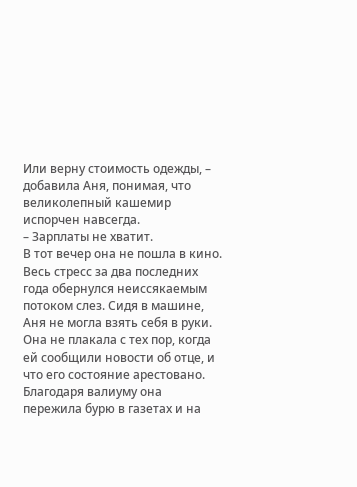Или верну стоимость одежды, – добавила Аня, понимая, что великолепный кашемир испорчен навсегда.
– Зарплаты не хватит.
В тот вечер она не пошла в кино. Весь стресс за два последних года обернулся неиссякаемым потоком слез. Сидя в машине, Аня не могла взять себя в руки. Она не плакала с тех пор, когда ей сообщили новости об отце, и что его состояние арестовано. Благодаря валиуму она пережила бурю в газетах и на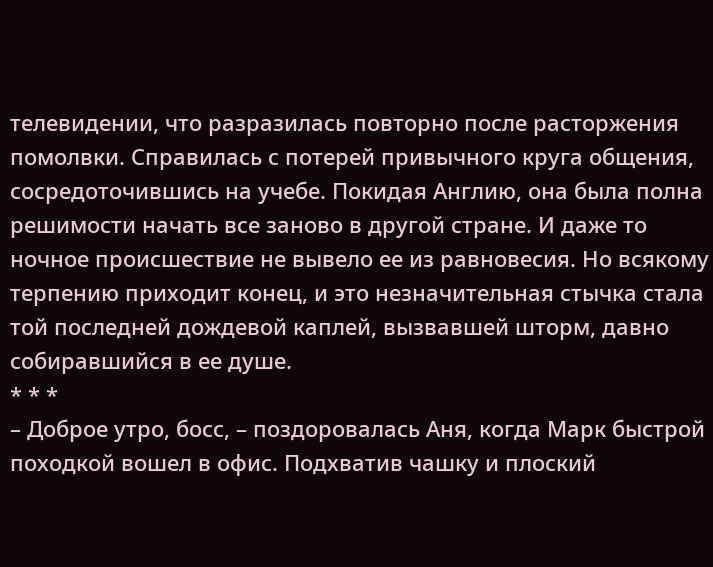телевидении, что разразилась повторно после расторжения помолвки. Справилась с потерей привычного круга общения, сосредоточившись на учебе. Покидая Англию, она была полна решимости начать все заново в другой стране. И даже то ночное происшествие не вывело ее из равновесия. Но всякому терпению приходит конец, и это незначительная стычка стала той последней дождевой каплей, вызвавшей шторм, давно собиравшийся в ее душе.
* * *
– Доброе утро, босс, – поздоровалась Аня, когда Марк быстрой походкой вошел в офис. Подхватив чашку и плоский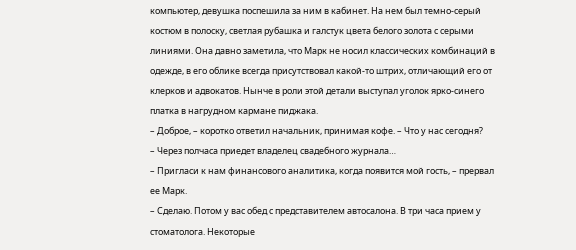компьютер, девушка поспешила за ним в кабинет. На нем был темно-серый костюм в полоску, светлая рубашка и галстук цвета белого золота с серыми линиями. Она давно заметила, что Марк не носил классических комбинаций в одежде, в его облике всегда присутствовал какой-то штрих, отличающий его от клерков и адвокатов. Нынче в роли этой детали выступал уголок ярко-синего платка в нагрудном кармане пиджака.
– Доброе, – коротко ответил начальник, принимая кофе. – Что у нас сегодня?
– Через полчаса приедет владелец свадебного журнала…
– Пригласи к нам финансового аналитика, когда появится мой гость, – прервал ее Марк.
– Сделаю. Потом у вас обед с представителем автосалона. В три часа прием у стоматолога. Некоторые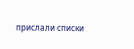прислали списки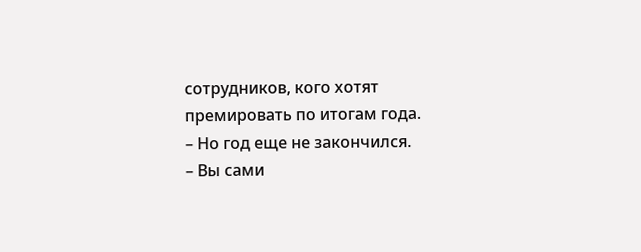сотрудников, кого хотят премировать по итогам года.
– Но год еще не закончился.
– Вы сами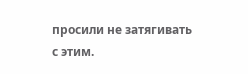просили не затягивать с этим.